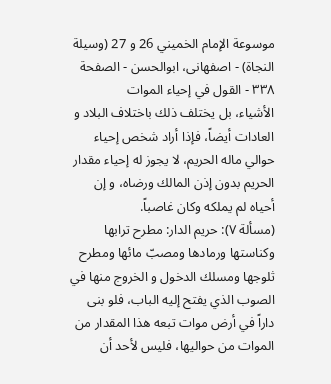موسوعة الإمام الخميني 26 و 27 (وسيلة النجاة) - اصفهانى، ابوالحسن - الصفحة ٣٣٨ - القول في إحياء الموات
الأشياء، بل يختلف ذلك باختلاف البلاد و العادات أيضاً، فإذا أراد شخص إحياء حوالي ماله الحريم، لا يجوز له إحياء مقدار الحريم بدون إذن المالك ورضاه، و إن أحياه لم يملكه وكان غاصباً.
(مسألة ٧): حريم الدار: مطرح ترابها وكناستها ورمادها ومصبّ مائها ومطرح ثلوجها ومسلك الدخول و الخروج منها في الصوب الذي يفتح إليه الباب، فلو بنى داراً في أرض موات تبعه هذا المقدار من الموات من حواليها، فليس لأحد أن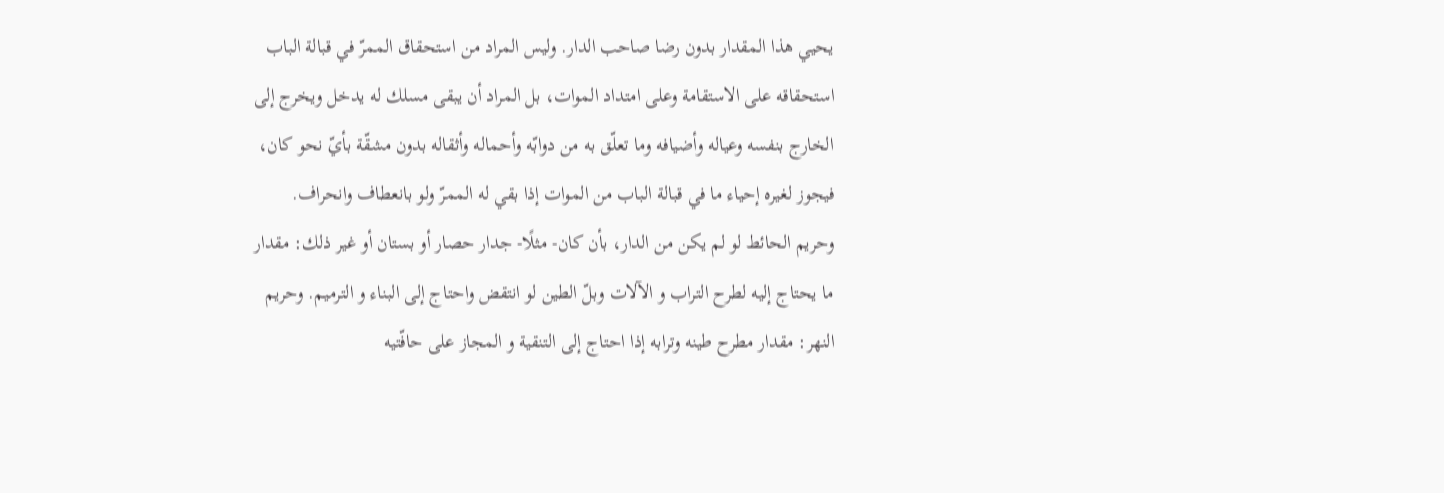يحيي هذا المقدار بدون رضا صاحب الدار. وليس المراد من استحقاق الممرّ في قبالة الباب استحقاقه على الاستقامة وعلى امتداد الموات، بل المراد أن يبقى مسلك له يدخل ويخرج إلى الخارج بنفسه وعياله وأضيافه وما تعلّق به من دوابّه وأحماله وأثقاله بدون مشقّة بأيّ نحو كان، فيجوز لغيره إحياء ما في قبالة الباب من الموات إذا بقي له الممرّ ولو بانعطاف وانحراف.
وحريم الحائط لو لم يكن من الدار، بأن كان- مثلًا- جدار حصار أو بستان أو غير ذلك: مقدار ما يحتاج إليه لطرح التراب و الآلات وبلّ الطين لو انتقض واحتاج إلى البناء و الترميم. وحريم النهر: مقدار مطرح طينه وترابه إذا احتاج إلى التنقية و المجاز على حافّتيه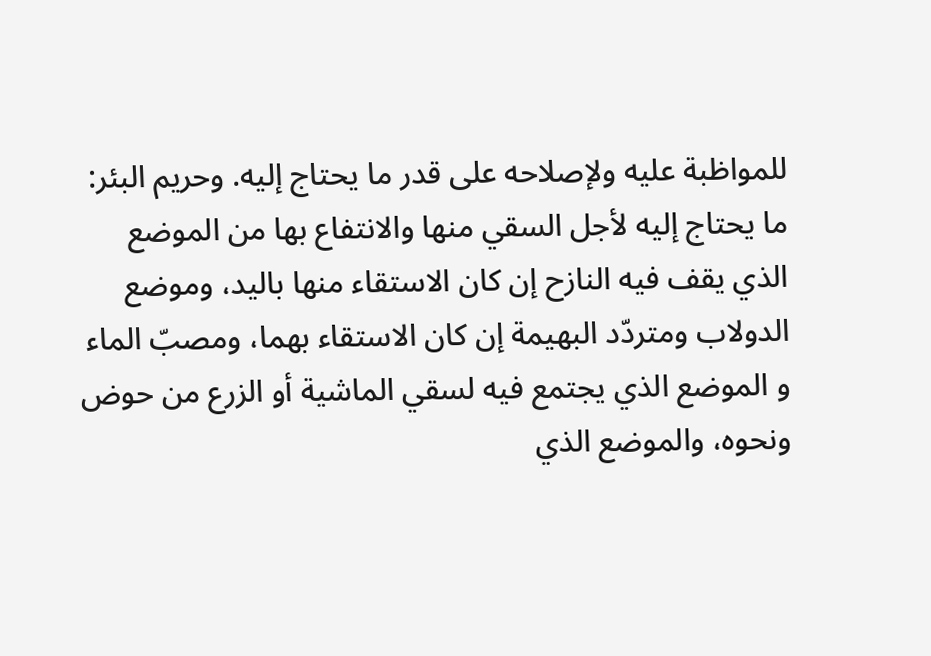للمواظبة عليه ولإصلاحه على قدر ما يحتاج إليه. وحريم البئر: ما يحتاج إليه لأجل السقي منها والانتفاع بها من الموضع الذي يقف فيه النازح إن كان الاستقاء منها باليد، وموضع الدولاب ومتردّد البهيمة إن كان الاستقاء بهما، ومصبّ الماء و الموضع الذي يجتمع فيه لسقي الماشية أو الزرع من حوض ونحوه، والموضع الذي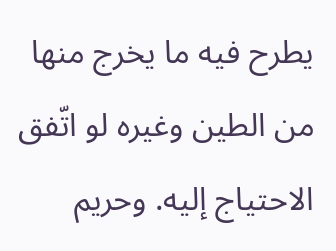يطرح فيه ما يخرج منها من الطين وغيره لو اتّفق الاحتياج إليه. وحريم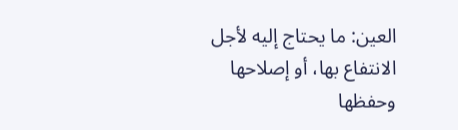العين: ما يحتاج إليه لأجل الانتفاع بها، أو إصلاحها وحفظها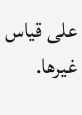على قياس غيرها.